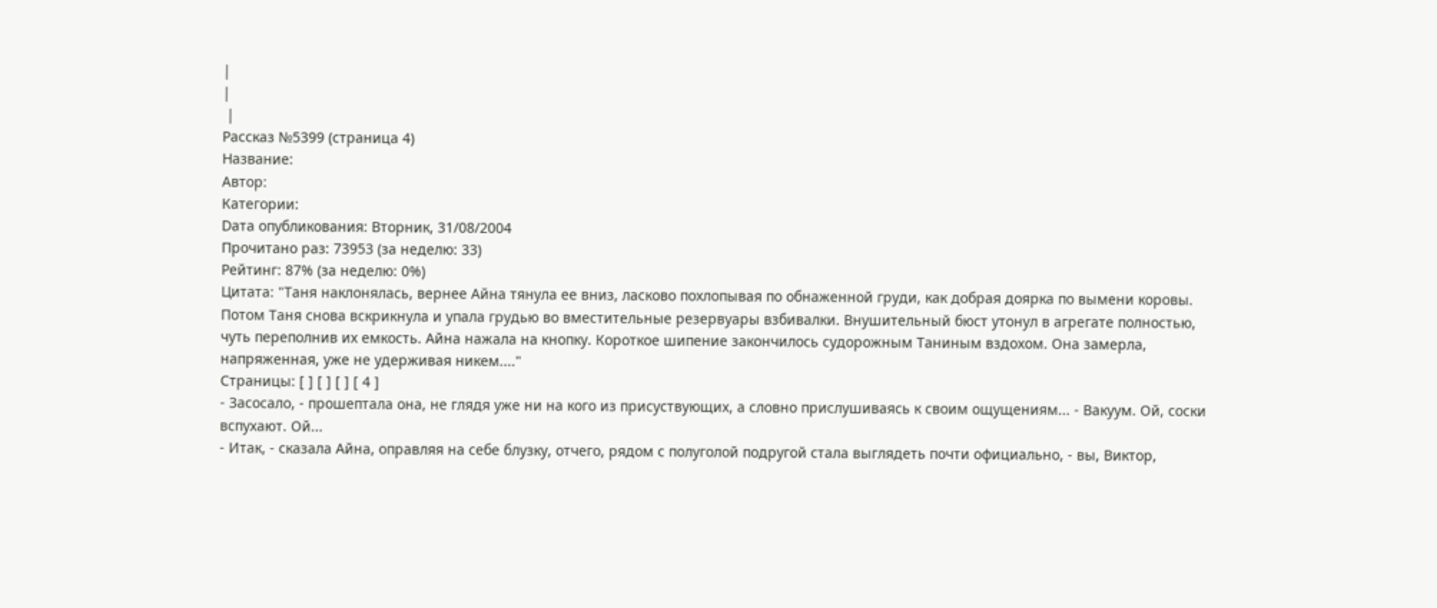|
|
 |
Рассказ №5399 (страница 4)
Название:
Автор:
Категории:
Dата опубликования: Вторник, 31/08/2004
Прочитано раз: 73953 (за неделю: 33)
Рейтинг: 87% (за неделю: 0%)
Цитата: "Таня наклонялась, вернее Айна тянула ее вниз, ласково похлопывая по обнаженной груди, как добрая доярка по вымени коровы. Потом Таня снова вскрикнула и упала грудью во вместительные резервуары взбивалки. Внушительный бюст утонул в агрегате полностью, чуть переполнив их емкость. Айна нажала на кнопку. Короткое шипение закончилось судорожным Таниным вздохом. Она замерла, напряженная, уже не удерживая никем...."
Страницы: [ ] [ ] [ ] [ 4 ]
- Засосало, - прошептала она, не глядя уже ни на кого из присуствующих, а словно прислушиваясь к своим ощущениям... - Вакуум. Ой, соски вспухают. Ой...
- Итак, - сказала Айна, оправляя на себе блузку, отчего, рядом с полуголой подругой стала выглядеть почти официально, - вы, Виктор,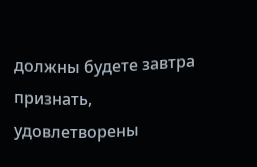должны будете завтра признать, удовлетворены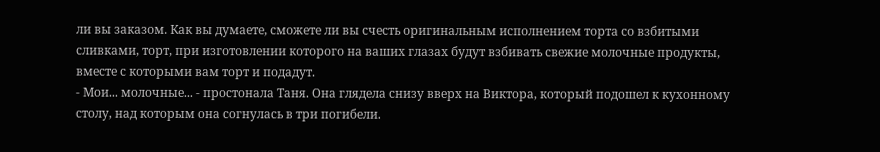ли вы заказом. Как вы думаете, сможете ли вы счесть оригинальным исполнением торта со взбитыми сливками, торт, при изготовлении которого на ваших глазах будут взбивать свежие молочные продукты, вместе с которыми вам торт и подадут.
- Мои... молочные... - простонала Таня. Она глядела снизу вверх на Виктора, который подошел к кухонному столу, над которым она согнулась в три погибели.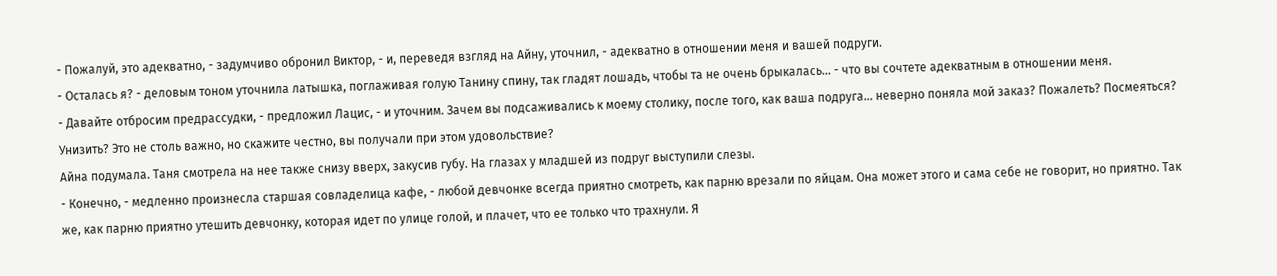- Пожалуй, это адекватно, - задумчиво обронил Виктор, - и, переведя взгляд на Айну, уточнил, - адекватно в отношении меня и вашей подруги.
- Осталась я? - деловым тоном уточнила латышка, поглаживая голую Танину спину, так гладят лошадь, чтобы та не очень брыкалась... - что вы сочтете адекватным в отношении меня.
- Давайте отбросим предрассудки, - предложил Лацис, - и уточним. Зачем вы подсаживались к моему столику, после того, как ваша подруга... неверно поняла мой заказ? Пожалеть? Посмеяться? Унизить? Это не столь важно, но скажите честно, вы получали при этом удовольствие?
Айна подумала. Таня смотрела на нее также снизу вверх, закусив губу. На глазах у младшей из подруг выступили слезы.
- Конечно, - медленно произнесла старшая совладелица кафе, - любой девчонке всегда приятно смотреть, как парню врезали по яйцам. Она может этого и сама себе не говорит, но приятно. Так же, как парню приятно утешить девчонку, которая идет по улице голой, и плачет, что ее только что трахнули. Я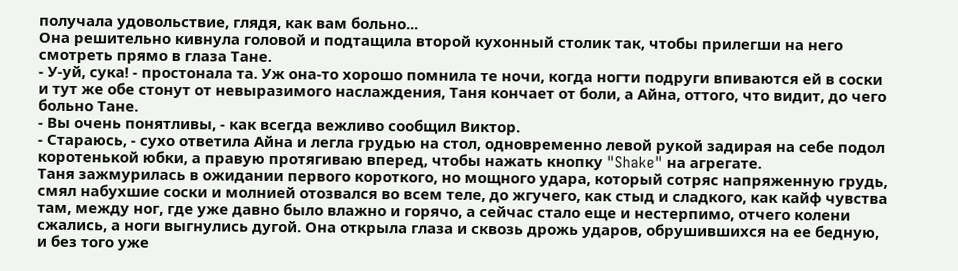получала удовольствие, глядя, как вам больно...
Она решительно кивнула головой и подтащила второй кухонный столик так, чтобы прилегши на него смотреть прямо в глаза Тане.
- У-уй, сука! - простонала та. Уж она-то хорошо помнила те ночи, когда ногти подруги впиваются ей в соски и тут же обе стонут от невыразимого наслаждения, Таня кончает от боли, а Айна, оттого, что видит, до чего больно Тане.
- Вы очень понятливы, - как всегда вежливо сообщил Виктор.
- Стараюсь, - сухо ответила Айна и легла грудью на стол, одновременно левой рукой задирая на себе подол коротенькой юбки, а правую протягиваю вперед, чтобы нажать кнопку "Shake" на агрегате.
Таня зажмурилась в ожидании первого короткого, но мощного удара, который сотряс напряженную грудь, смял набухшие соски и молнией отозвался во всем теле, до жгучего, как стыд и сладкого, как кайф чувства там, между ног, где уже давно было влажно и горячо, а сейчас стало еще и нестерпимо, отчего колени сжались, а ноги выгнулись дугой. Она открыла глаза и сквозь дрожь ударов, обрушившихся на ее бедную, и без того уже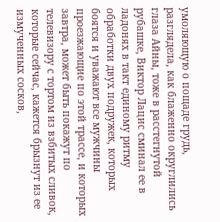умоляющую о пощаде грудь, разглядела, как блаженно округлились глаза Айны, тоже в расстегнутой рубашке, Виктор Лацис сминал ее в ладонях в такт единому ритму обработки двух подружек, которых боятся и уважают все мужчины проезжающие по этой трассе, и которых завтра, может быть покажут по телевизору с тортом из взбитых сливок, которые сейчас, кажется брызнут из ее измученных сосков,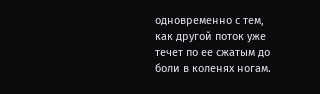одновременно с тем, как другой поток уже течет по ее сжатым до боли в коленях ногам.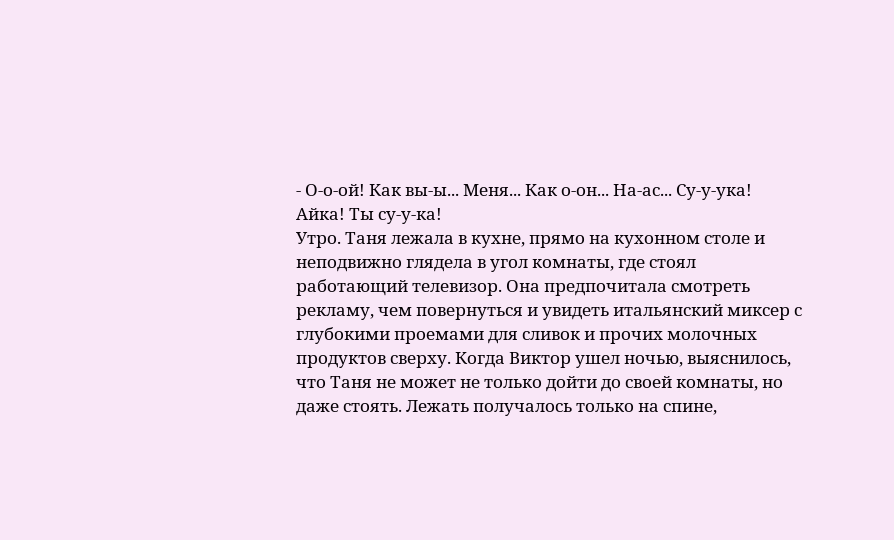- О-о-ой! Как вы-ы... Меня... Как о-он... На-ас... Су-у-ука! Айка! Ты су-у-ка!
Утро. Таня лежала в кухне, прямо на кухонном столе и неподвижно глядела в угол комнаты, где стоял работающий телевизор. Она предпочитала смотреть рекламу, чем повернуться и увидеть итальянский миксер с глубокими проемами для сливок и прочих молочных продуктов сверху. Когда Виктор ушел ночью, выяснилось, что Таня не может не только дойти до своей комнаты, но даже стоять. Лежать получалось только на спине,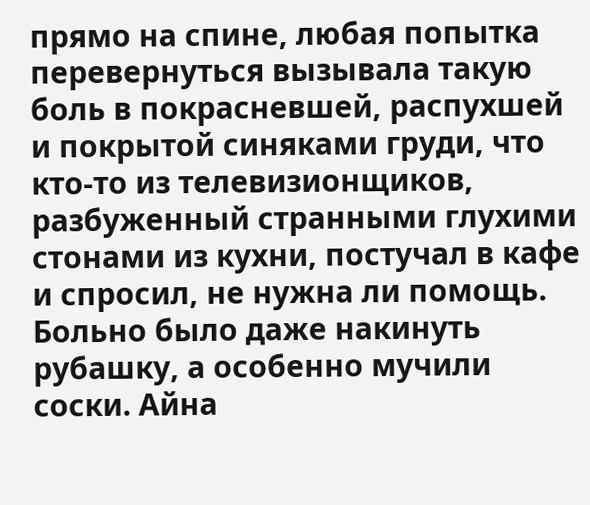прямо на спине, любая попытка перевернуться вызывала такую боль в покрасневшей, распухшей и покрытой синяками груди, что кто-то из телевизионщиков, разбуженный странными глухими стонами из кухни, постучал в кафе и спросил, не нужна ли помощь. Больно было даже накинуть рубашку, а особенно мучили соски. Айна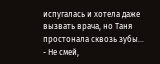испугалась и хотела даже вызвать врача, но Таня простонала сквозь зубы...
- Не смей,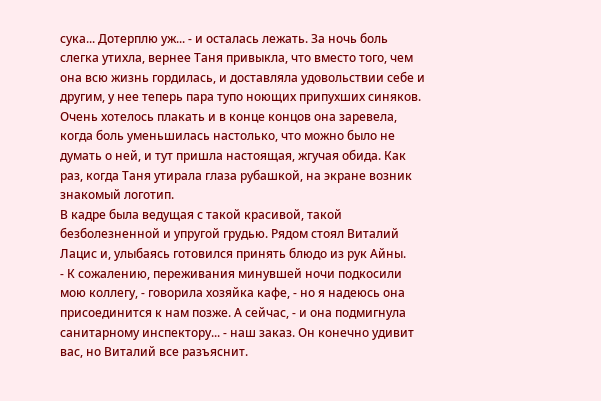сука... Дотерплю уж... - и осталась лежать. За ночь боль слегка утихла, вернее Таня привыкла, что вместо того, чем она всю жизнь гордилась, и доставляла удовольствии себе и другим, у нее теперь пара тупо ноющих припухших синяков. Очень хотелось плакать и в конце концов она заревела, когда боль уменьшилась настолько, что можно было не думать о ней, и тут пришла настоящая, жгучая обида. Как раз, когда Таня утирала глаза рубашкой, на экране возник знакомый логотип.
В кадре была ведущая с такой красивой, такой безболезненной и упругой грудью. Рядом стоял Виталий Лацис и, улыбаясь готовился принять блюдо из рук Айны.
- К сожалению, переживания минувшей ночи подкосили мою коллегу, - говорила хозяйка кафе, - но я надеюсь она присоединится к нам позже. А сейчас, - и она подмигнула санитарному инспектору... - наш заказ. Он конечно удивит вас, но Виталий все разъяснит.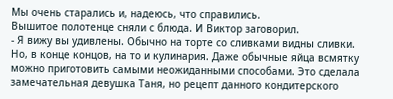Мы очень старались и, надеюсь, что справились.
Вышитое полотенце сняли с блюда. И Виктор заговорил.
- Я вижу вы удивлены. Обычно на торте со сливками видны сливки. Но, в конце концов, на то и кулинария. Даже обычные яйца всмятку можно приготовить самыми неожиданными способами. Это сделала замечательная девушка Таня, но рецепт данного кондитерского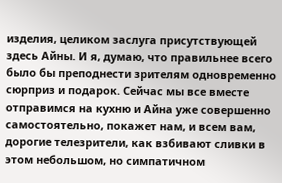изделия, целиком заслуга присутствующей здесь Айны. И я, думаю, что правильнее всего было бы преподнести зрителям одновременно сюрприз и подарок. Сейчас мы все вместе отправимся на кухню и Айна уже совершенно самостоятельно, покажет нам, и всем вам, дорогие телезрители, как взбивают сливки в этом небольшом, но симпатичном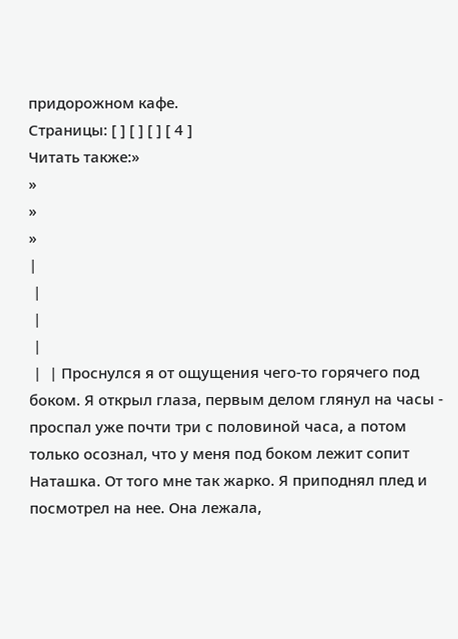придорожном кафе.
Страницы: [ ] [ ] [ ] [ 4 ]
Читать также:»
»
»
»
|
 |
 |
 |
 |  | Проснулся я от ощущения чего-то горячего под боком. Я открыл глаза, первым делом глянул на часы - проспал уже почти три с половиной часа, а потом только осознал, что у меня под боком лежит сопит Наташка. От того мне так жарко. Я приподнял плед и посмотрел на нее. Она лежала,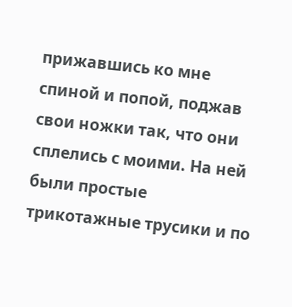прижавшись ко мне спиной и попой, поджав свои ножки так, что они сплелись с моими. На ней были простые трикотажные трусики и по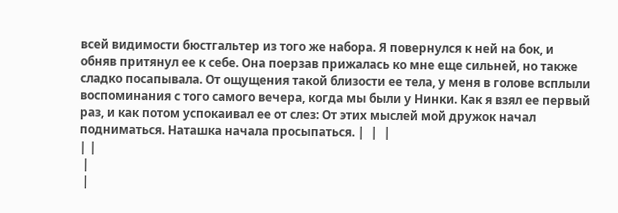всей видимости бюстгальтер из того же набора. Я повернулся к ней на бок, и обняв притянул ее к себе. Она поерзав прижалась ко мне еще сильней, но также сладко посапывала. От ощущения такой близости ее тела, у меня в голове всплыли воспоминания с того самого вечера, когда мы были у Нинки. Как я взял ее первый раз, и как потом успокаивал ее от слез: От этих мыслей мой дружок начал подниматься. Наташка начала просыпаться. |  |  |
| |
 |
 |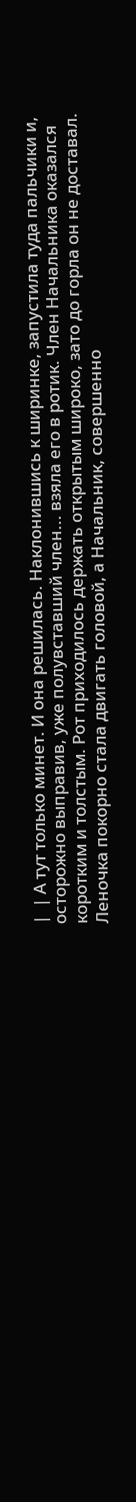|  | А тут только минет. И она решилась. Наклонившись к ширинке, запустила туда пальчики и, осторожно выправив, уже полувставший член... взяла его в ротик. Член Начальника оказался коротким и толстым. Рот приходилось держать открытым широко, зато до горла он не доставал. Леночка покорно стала двигать головой, а Начальник, совершенно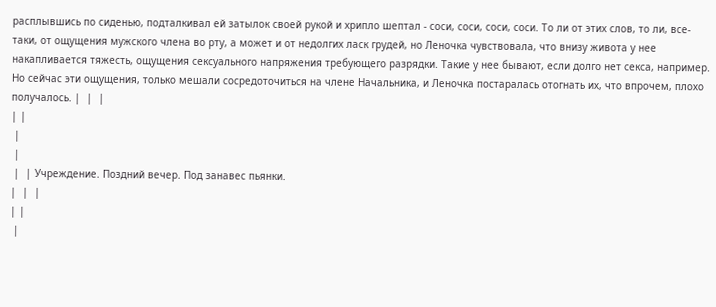расплывшись по сиденью, подталкивал ей затылок своей рукой и хрипло шептал - соси, соси, соси, соси. То ли от этих слов, то ли, все-таки, от ощущения мужского члена во рту, а может и от недолгих ласк грудей, но Леночка чувствовала, что внизу живота у нее накапливается тяжесть, ощущения сексуального напряжения требующего разрядки. Такие у нее бывают, если долго нет секса, например. Но сейчас эти ощущения, только мешали сосредоточиться на члене Начальника, и Леночка постаралась отогнать их, что впрочем, плохо получалось. |  |  |
| |
 |
 |
 |  | Учреждение. Поздний вечер. Под занавес пьянки.
|  |  |
| |
 |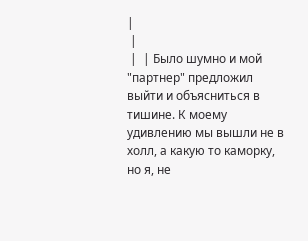|
 |
 |  | Было шумно и мой "партнер" предложил выйти и объясниться в тишине. К моему удивлению мы вышли не в холл, а какую то каморку, но я, не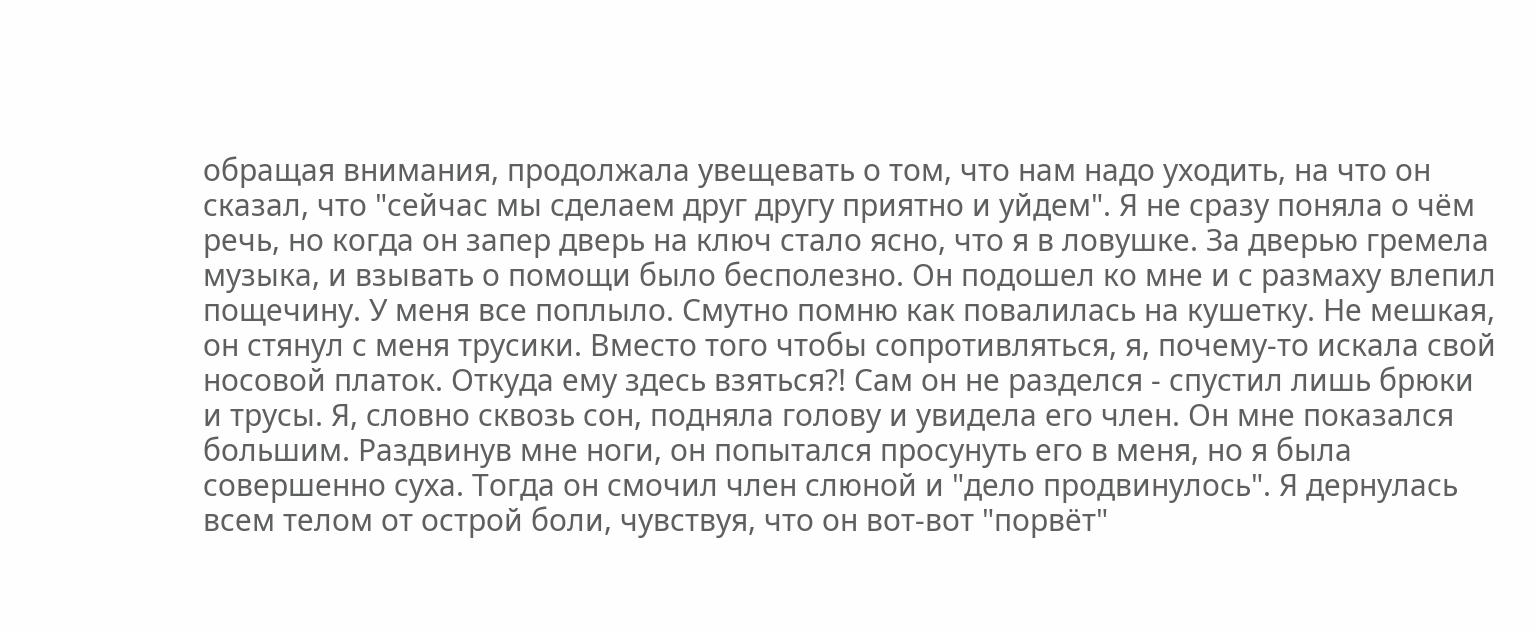обращая внимания, продолжала увещевать о том, что нам надо уходить, на что он сказал, что "сейчас мы сделаем друг другу приятно и уйдем". Я не сразу поняла о чём речь, но когда он запер дверь на ключ стало ясно, что я в ловушке. За дверью гремела музыка, и взывать о помощи было бесполезно. Он подошел ко мне и с размаху влепил пощечину. У меня все поплыло. Смутно помню как повалилась на кушетку. Не мешкая, он стянул с меня трусики. Вместо того чтобы сопротивляться, я, почему-то искала свой носовой платок. Откуда ему здесь взяться?! Сам он не разделся - спустил лишь брюки и трусы. Я, словно сквозь сон, подняла голову и увидела его член. Он мне показался большим. Раздвинув мне ноги, он попытался просунуть его в меня, но я была совершенно суха. Тогда он смочил член слюной и "дело продвинулось". Я дернулась всем телом от острой боли, чувствуя, что он вот-вот "порвёт"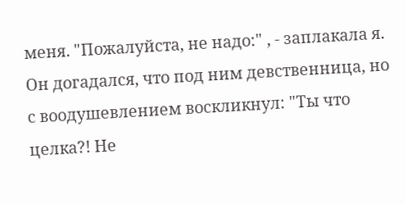меня. "Пожалуйста, не надо:" , - заплакала я. Он догадался, что под ним девственница, но с воодушевлением воскликнул: "Ты что целка?! Не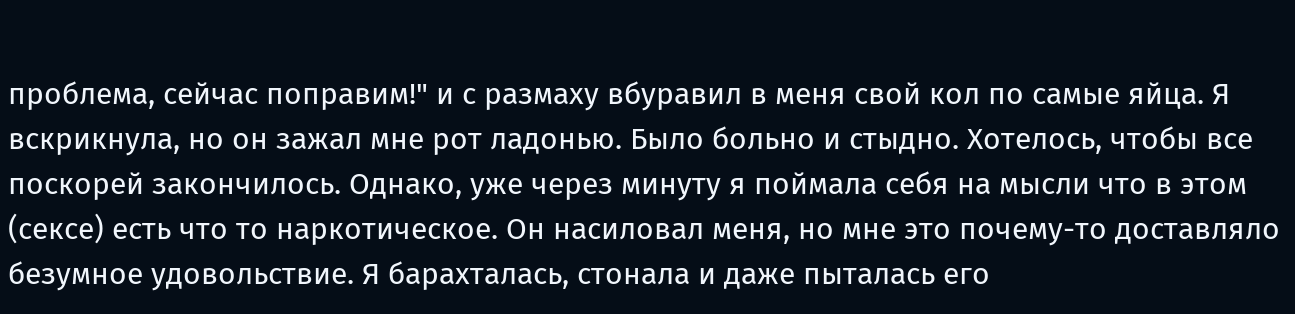проблема, сейчас поправим!" и с размаху вбуравил в меня свой кол по самые яйца. Я вскрикнула, но он зажал мне рот ладонью. Было больно и стыдно. Хотелось, чтобы все поскорей закончилось. Однако, уже через минуту я поймала себя на мысли что в этом (сексе) есть что то наркотическое. Он насиловал меня, но мне это почему-то доставляло безумное удовольствие. Я барахталась, стонала и даже пыталась его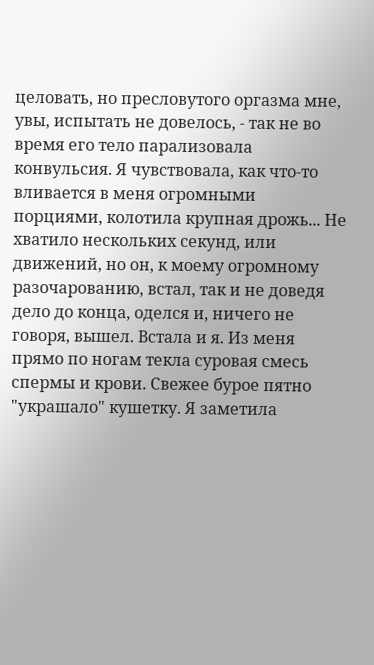целовать, но пресловутого оргазма мне, увы, испытать не довелось, - так не во время его тело парализовала конвульсия. Я чувствовала, как что-то вливается в меня огромными порциями, колотила крупная дрожь... Не хватило нескольких секунд, или движений, но он, к моему огромному разочарованию, встал, так и не доведя дело до конца, оделся и, ничего не говоря, вышел. Встала и я. Из меня прямо по ногам текла суровая смесь спермы и крови. Свежее бурое пятно "украшало" кушетку. Я заметила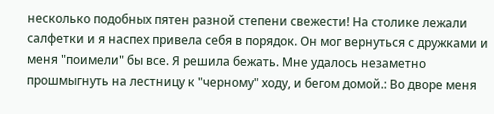несколько подобных пятен разной степени свежести! На столике лежали салфетки и я наспех привела себя в порядок. Он мог вернуться с дружками и меня "поимели" бы все. Я решила бежать. Мне удалось незаметно прошмыгнуть на лестницу к "черному" ходу, и бегом домой.: Во дворе меня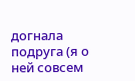догнала подруга (я о ней совсем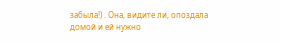забыла!) . Она, видите ли, опоздала домой и ей нужно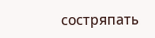состряпать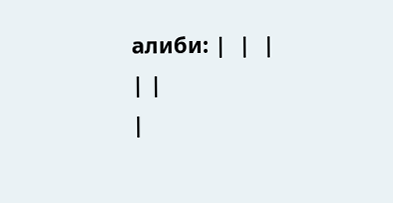алиби: |  |  |
| |
|